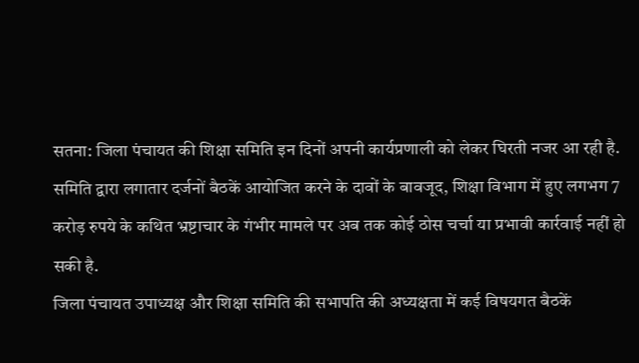सतना: जिला पंचायत की शिक्षा समिति इन दिनों अपनी कार्यप्रणाली को लेकर घिरती नजर आ रही है. समिति द्वारा लगातार दर्जनों बैठकें आयोजित करने के दावों के बावजूद, शिक्षा विभाग में हुए लगभग 7 करोड़ रुपये के कथित भ्रष्टाचार के गंभीर मामले पर अब तक कोई ठोस चर्चा या प्रभावी कार्रवाई नहीं हो सकी है.
जिला पंचायत उपाध्यक्ष और शिक्षा समिति की सभापति की अध्यक्षता में कई विषयगत बैठकें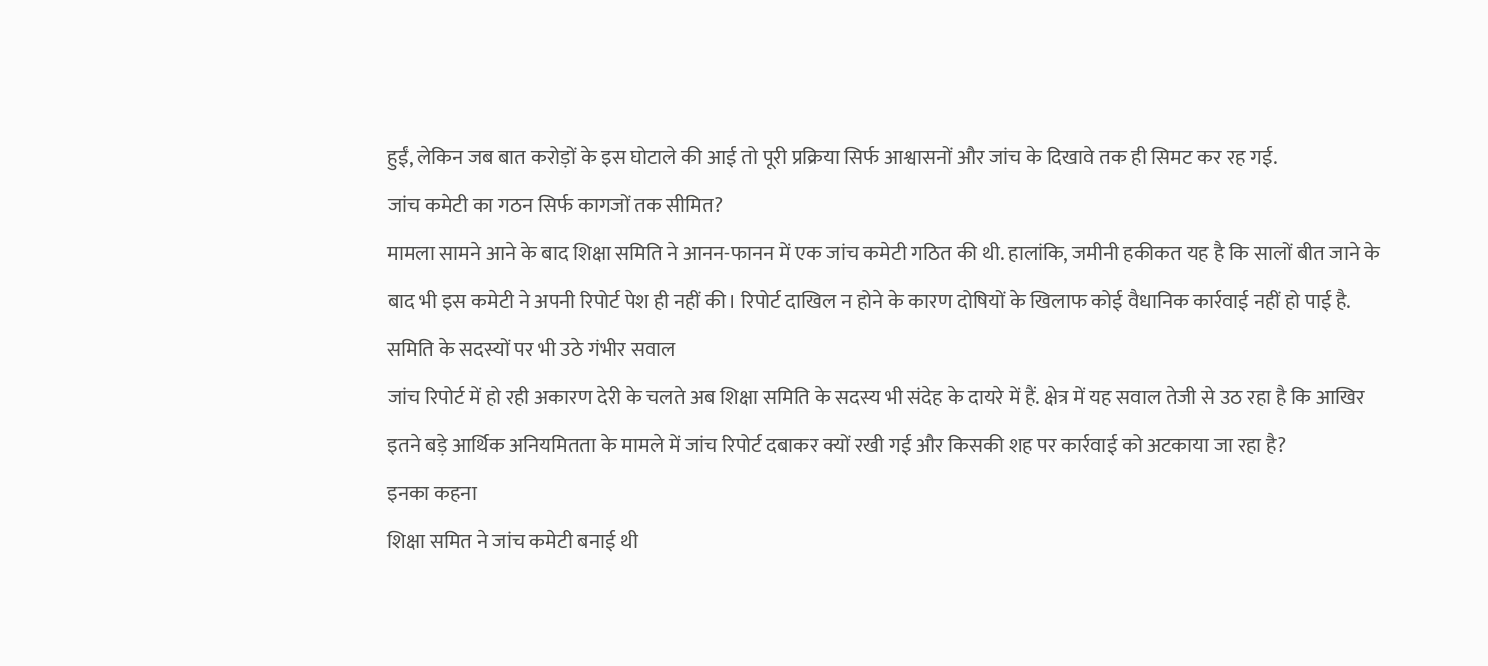हुईं, लेकिन जब बात करोड़ों के इस घोटाले की आई तो पूरी प्रक्रिया सिर्फ आश्वासनों और जांच के दिखावे तक ही सिमट कर रह गई.
जांच कमेटी का गठन सिर्फ कागजों तक सीमित?
मामला सामने आने के बाद शिक्षा समिति ने आनन-फानन में एक जांच कमेटी गठित की थी. हालांकि, जमीनी हकीकत यह है कि सालों बीत जाने के बाद भी इस कमेटी ने अपनी रिपोर्ट पेश ही नहीं की। रिपोर्ट दाखिल न होने के कारण दोषियों के खिलाफ कोई वैधानिक कार्रवाई नहीं हो पाई है.
समिति के सदस्यों पर भी उठे गंभीर सवाल
जांच रिपोर्ट में हो रही अकारण देरी के चलते अब शिक्षा समिति के सदस्य भी संदेह के दायरे में हैं. क्षेत्र में यह सवाल तेजी से उठ रहा है कि आखिर इतने बड़े आर्थिक अनियमितता के मामले में जांच रिपोर्ट दबाकर क्यों रखी गई और किसकी शह पर कार्रवाई को अटकाया जा रहा है?
इनका कहना
शिक्षा समित ने जांच कमेटी बनाई थी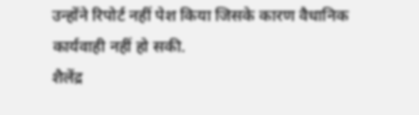उन्होंने रिपोर्ट नहीं पेश किया जिसके कारण वैधानिक कार्यवाही नहीं हो सकी.
शैलेंद्र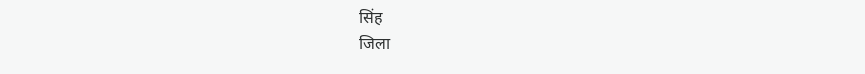सिंह
जिला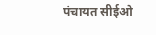पंचायत सीईओ